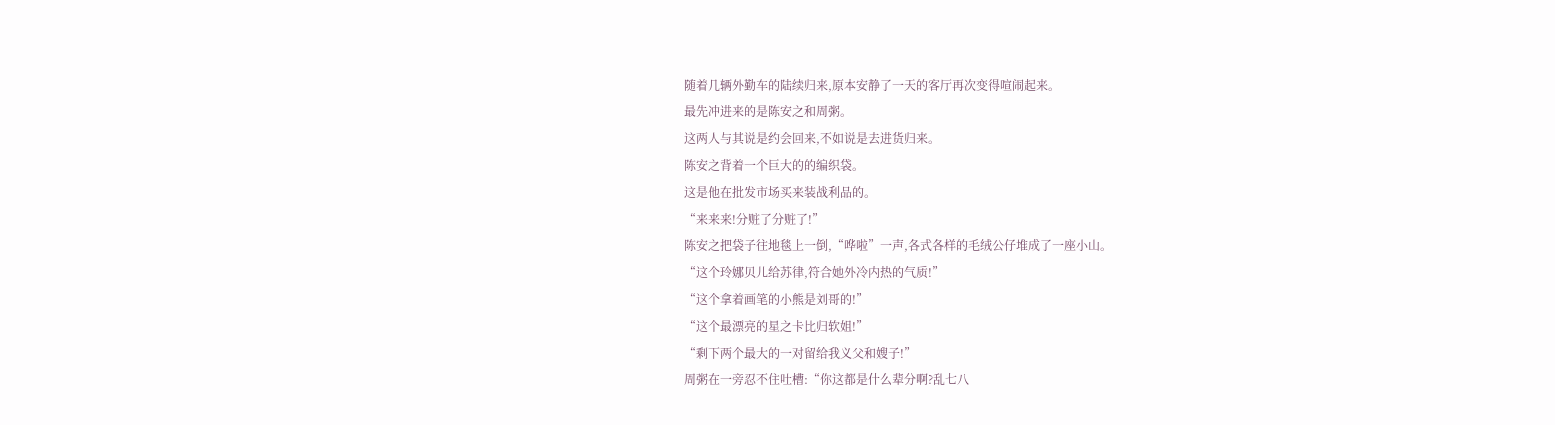随着几辆外勤车的陆续归来,原本安静了一天的客厅再次变得喧闹起来。
最先冲进来的是陈安之和周粥。
这两人与其说是约会回来,不如说是去进货归来。
陈安之背着一个巨大的的编织袋。
这是他在批发市场买来装战利品的。
“来来来!分赃了分赃了!”
陈安之把袋子往地毯上一倒,“哗啦”一声,各式各样的毛绒公仔堆成了一座小山。
“这个玲娜贝儿给苏律,符合她外冷内热的气质!”
“这个拿着画笔的小熊是刘哥的!”
“这个最漂亮的星之卡比归软姐!”
“剩下两个最大的一对留给我义父和嫂子!”
周粥在一旁忍不住吐槽:“你这都是什么辈分啊?乱七八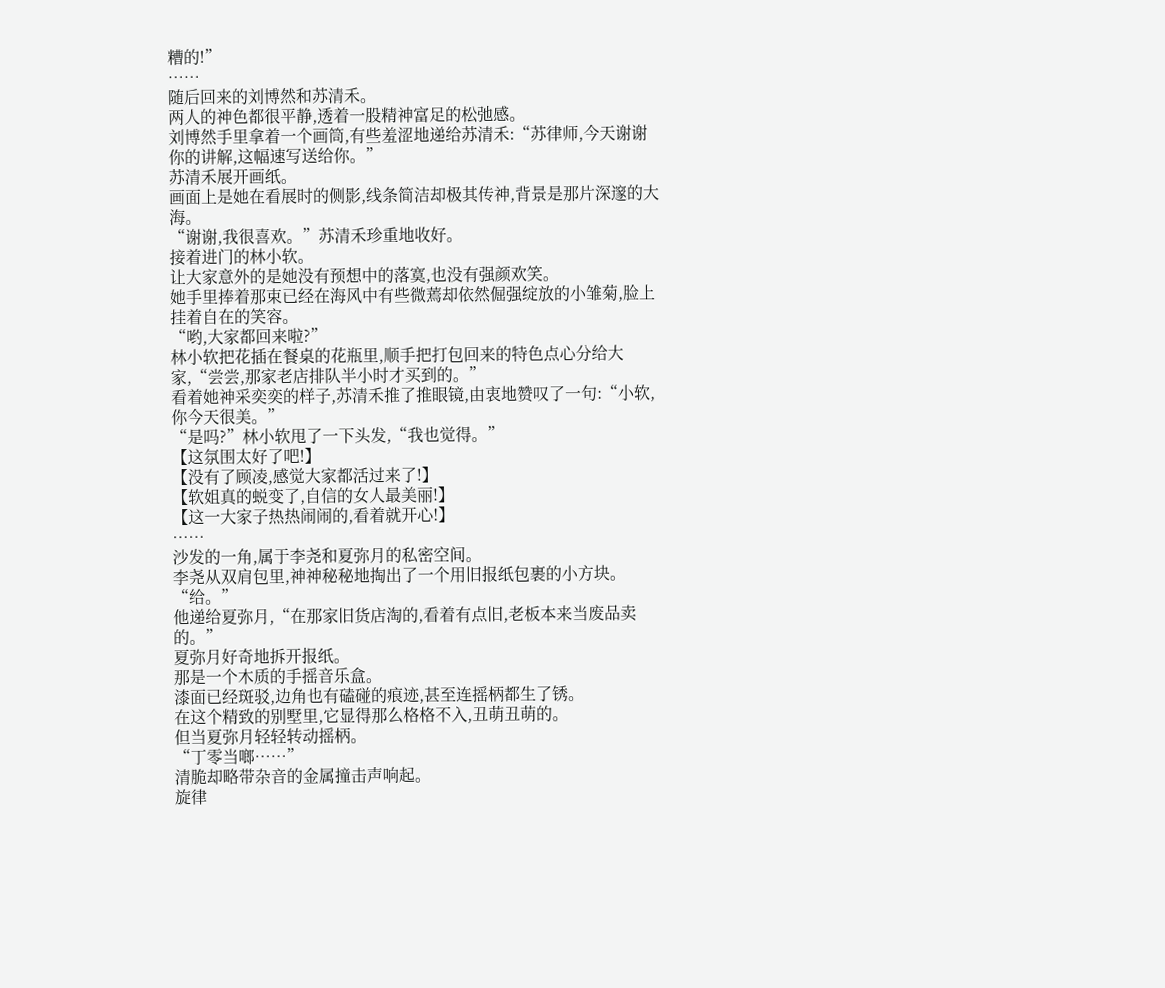糟的!”
……
随后回来的刘博然和苏清禾。
两人的神色都很平静,透着一股精神富足的松弛感。
刘博然手里拿着一个画筒,有些羞涩地递给苏清禾:“苏律师,今天谢谢你的讲解,这幅速写送给你。”
苏清禾展开画纸。
画面上是她在看展时的侧影,线条简洁却极其传神,背景是那片深邃的大海。
“谢谢,我很喜欢。”苏清禾珍重地收好。
接着进门的林小软。
让大家意外的是她没有预想中的落寞,也没有强颜欢笑。
她手里捧着那束已经在海风中有些微蔫却依然倔强绽放的小雏菊,脸上挂着自在的笑容。
“哟,大家都回来啦?”
林小软把花插在餐桌的花瓶里,顺手把打包回来的特色点心分给大家,“尝尝,那家老店排队半小时才买到的。”
看着她神采奕奕的样子,苏清禾推了推眼镜,由衷地赞叹了一句:“小软,你今天很美。”
“是吗?”林小软甩了一下头发,“我也觉得。”
【这氛围太好了吧!】
【没有了顾凌,感觉大家都活过来了!】
【软姐真的蜕变了,自信的女人最美丽!】
【这一大家子热热闹闹的,看着就开心!】
……
沙发的一角,属于李尧和夏弥月的私密空间。
李尧从双肩包里,神神秘秘地掏出了一个用旧报纸包裹的小方块。
“给。”
他递给夏弥月,“在那家旧货店淘的,看着有点旧,老板本来当废品卖的。”
夏弥月好奇地拆开报纸。
那是一个木质的手摇音乐盒。
漆面已经斑驳,边角也有磕碰的痕迹,甚至连摇柄都生了锈。
在这个精致的别墅里,它显得那么格格不入,丑萌丑萌的。
但当夏弥月轻轻转动摇柄。
“丁零当啷……”
清脆却略带杂音的金属撞击声响起。
旋律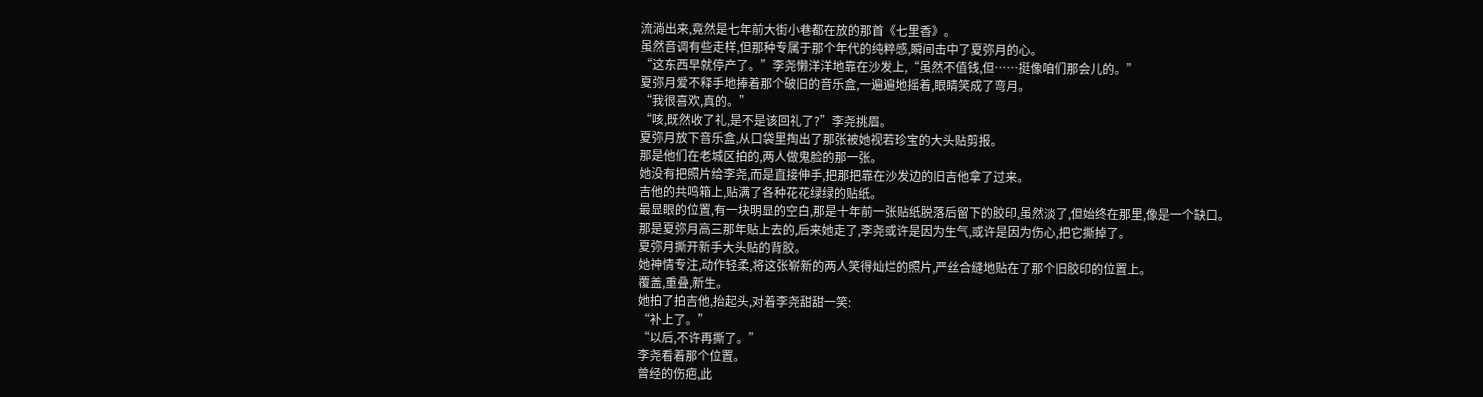流淌出来,竟然是七年前大街小巷都在放的那首《七里香》。
虽然音调有些走样,但那种专属于那个年代的纯粹感,瞬间击中了夏弥月的心。
“这东西早就停产了。”李尧懒洋洋地靠在沙发上,“虽然不值钱,但……挺像咱们那会儿的。”
夏弥月爱不释手地捧着那个破旧的音乐盒,一遍遍地摇着,眼睛笑成了弯月。
“我很喜欢,真的。”
“咳,既然收了礼,是不是该回礼了?”李尧挑眉。
夏弥月放下音乐盒,从口袋里掏出了那张被她视若珍宝的大头贴剪报。
那是他们在老城区拍的,两人做鬼脸的那一张。
她没有把照片给李尧,而是直接伸手,把那把靠在沙发边的旧吉他拿了过来。
吉他的共鸣箱上,贴满了各种花花绿绿的贴纸。
最显眼的位置,有一块明显的空白,那是十年前一张贴纸脱落后留下的胶印,虽然淡了,但始终在那里,像是一个缺口。
那是夏弥月高三那年贴上去的,后来她走了,李尧或许是因为生气,或许是因为伤心,把它撕掉了。
夏弥月撕开新手大头贴的背胶。
她神情专注,动作轻柔,将这张崭新的两人笑得灿烂的照片,严丝合缝地贴在了那个旧胶印的位置上。
覆盖,重叠,新生。
她拍了拍吉他,抬起头,对着李尧甜甜一笑:
“补上了。”
“以后,不许再撕了。”
李尧看着那个位置。
曾经的伤疤,此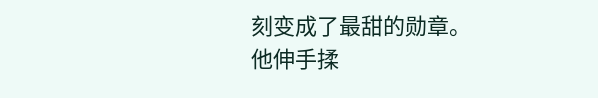刻变成了最甜的勋章。
他伸手揉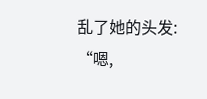乱了她的头发:
“嗯,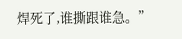焊死了,谁撕跟谁急。”